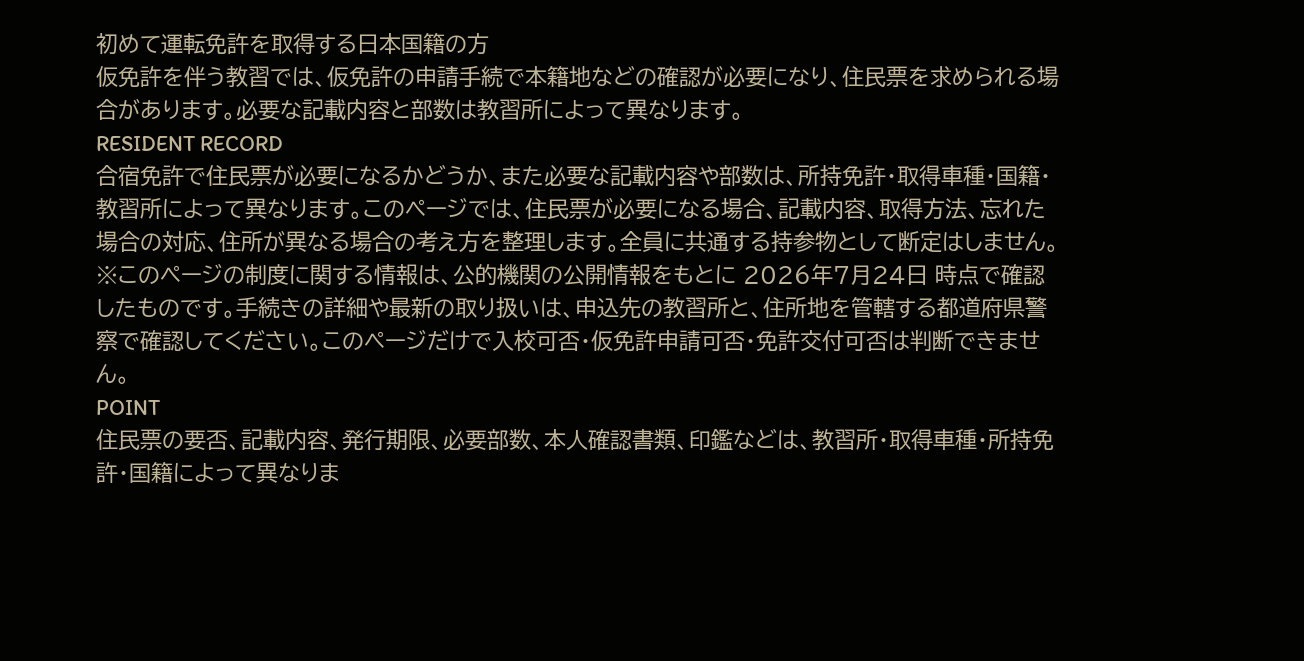初めて運転免許を取得する日本国籍の方
仮免許を伴う教習では、仮免許の申請手続で本籍地などの確認が必要になり、住民票を求められる場合があります。必要な記載内容と部数は教習所によって異なります。
RESIDENT RECORD
合宿免許で住民票が必要になるかどうか、また必要な記載内容や部数は、所持免許・取得車種・国籍・教習所によって異なります。このページでは、住民票が必要になる場合、記載内容、取得方法、忘れた場合の対応、住所が異なる場合の考え方を整理します。全員に共通する持参物として断定はしません。
※このページの制度に関する情報は、公的機関の公開情報をもとに 2026年7月24日 時点で確認したものです。手続きの詳細や最新の取り扱いは、申込先の教習所と、住所地を管轄する都道府県警察で確認してください。このページだけで入校可否・仮免許申請可否・免許交付可否は判断できません。
POINT
住民票の要否、記載内容、発行期限、必要部数、本人確認書類、印鑑などは、教習所・取得車種・所持免許・国籍によって異なりま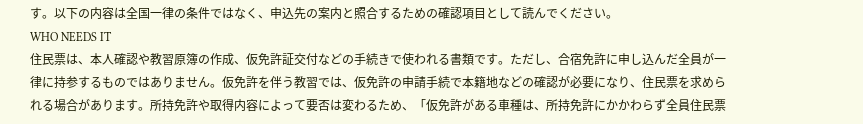す。以下の内容は全国一律の条件ではなく、申込先の案内と照合するための確認項目として読んでください。
WHO NEEDS IT
住民票は、本人確認や教習原簿の作成、仮免許証交付などの手続きで使われる書類です。ただし、合宿免許に申し込んだ全員が一律に持参するものではありません。仮免許を伴う教習では、仮免許の申請手続で本籍地などの確認が必要になり、住民票を求められる場合があります。所持免許や取得内容によって要否は変わるため、「仮免許がある車種は、所持免許にかかわらず全員住民票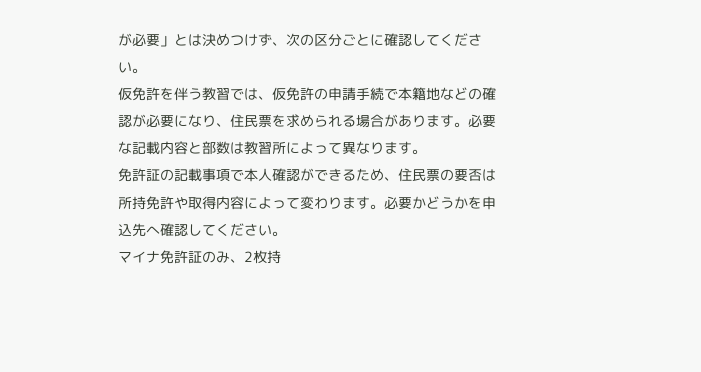が必要」とは決めつけず、次の区分ごとに確認してください。
仮免許を伴う教習では、仮免許の申請手続で本籍地などの確認が必要になり、住民票を求められる場合があります。必要な記載内容と部数は教習所によって異なります。
免許証の記載事項で本人確認ができるため、住民票の要否は所持免許や取得内容によって変わります。必要かどうかを申込先へ確認してください。
マイナ免許証のみ、2枚持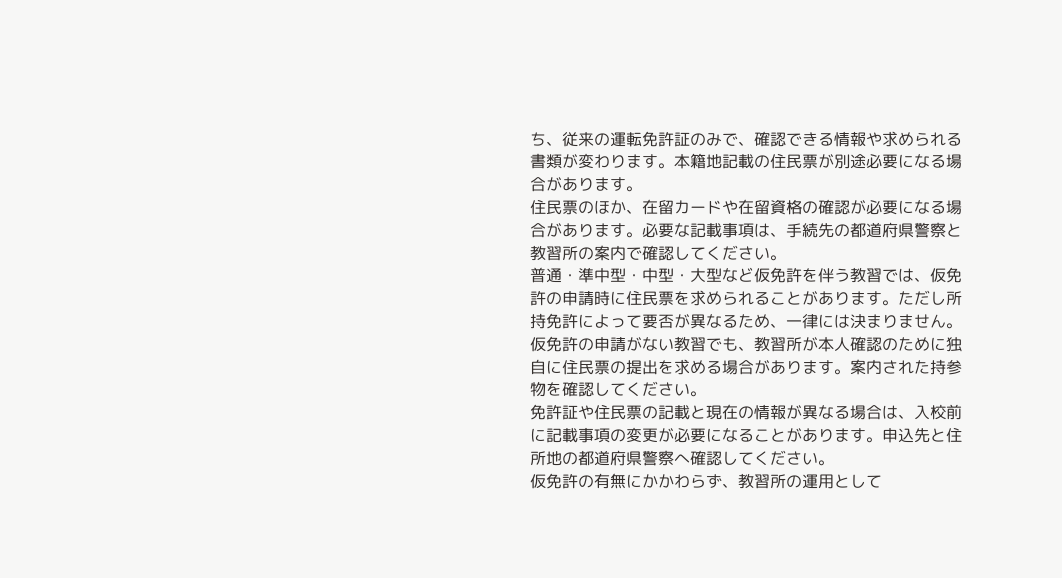ち、従来の運転免許証のみで、確認できる情報や求められる書類が変わります。本籍地記載の住民票が別途必要になる場合があります。
住民票のほか、在留カードや在留資格の確認が必要になる場合があります。必要な記載事項は、手続先の都道府県警察と教習所の案内で確認してください。
普通・準中型・中型・大型など仮免許を伴う教習では、仮免許の申請時に住民票を求められることがあります。ただし所持免許によって要否が異なるため、一律には決まりません。
仮免許の申請がない教習でも、教習所が本人確認のために独自に住民票の提出を求める場合があります。案内された持参物を確認してください。
免許証や住民票の記載と現在の情報が異なる場合は、入校前に記載事項の変更が必要になることがあります。申込先と住所地の都道府県警察へ確認してください。
仮免許の有無にかかわらず、教習所の運用として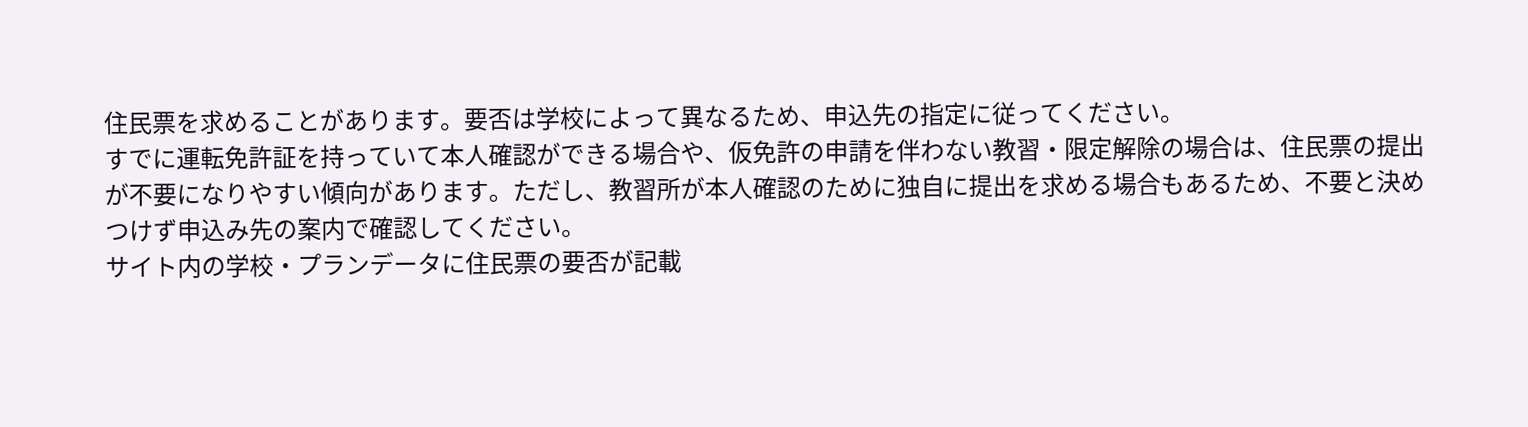住民票を求めることがあります。要否は学校によって異なるため、申込先の指定に従ってください。
すでに運転免許証を持っていて本人確認ができる場合や、仮免許の申請を伴わない教習・限定解除の場合は、住民票の提出が不要になりやすい傾向があります。ただし、教習所が本人確認のために独自に提出を求める場合もあるため、不要と決めつけず申込み先の案内で確認してください。
サイト内の学校・プランデータに住民票の要否が記載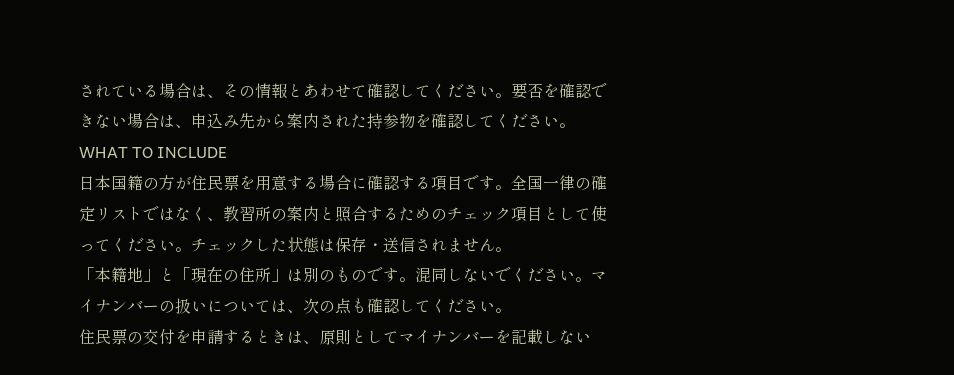されている場合は、その情報とあわせて確認してください。要否を確認できない場合は、申込み先から案内された持参物を確認してください。
WHAT TO INCLUDE
日本国籍の方が住民票を用意する場合に確認する項目です。全国一律の確定リストではなく、教習所の案内と照合するためのチェック項目として使ってください。チェックした状態は保存・送信されません。
「本籍地」と「現在の住所」は別のものです。混同しないでください。マイナンバーの扱いについては、次の点も確認してください。
住民票の交付を申請するときは、原則としてマイナンバーを記載しない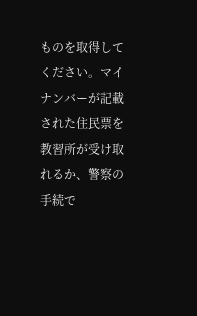ものを取得してください。マイナンバーが記載された住民票を教習所が受け取れるか、警察の手続で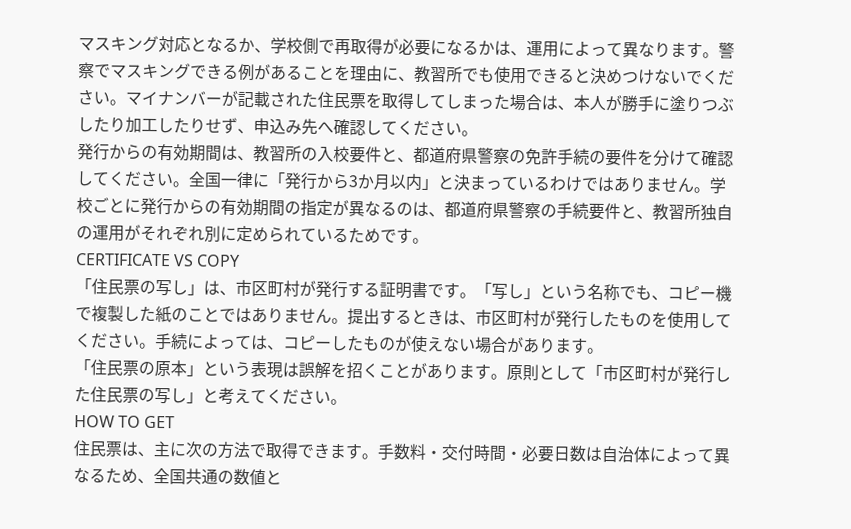マスキング対応となるか、学校側で再取得が必要になるかは、運用によって異なります。警察でマスキングできる例があることを理由に、教習所でも使用できると決めつけないでください。マイナンバーが記載された住民票を取得してしまった場合は、本人が勝手に塗りつぶしたり加工したりせず、申込み先へ確認してください。
発行からの有効期間は、教習所の入校要件と、都道府県警察の免許手続の要件を分けて確認してください。全国一律に「発行から3か月以内」と決まっているわけではありません。学校ごとに発行からの有効期間の指定が異なるのは、都道府県警察の手続要件と、教習所独自の運用がそれぞれ別に定められているためです。
CERTIFICATE VS COPY
「住民票の写し」は、市区町村が発行する証明書です。「写し」という名称でも、コピー機で複製した紙のことではありません。提出するときは、市区町村が発行したものを使用してください。手続によっては、コピーしたものが使えない場合があります。
「住民票の原本」という表現は誤解を招くことがあります。原則として「市区町村が発行した住民票の写し」と考えてください。
HOW TO GET
住民票は、主に次の方法で取得できます。手数料・交付時間・必要日数は自治体によって異なるため、全国共通の数値と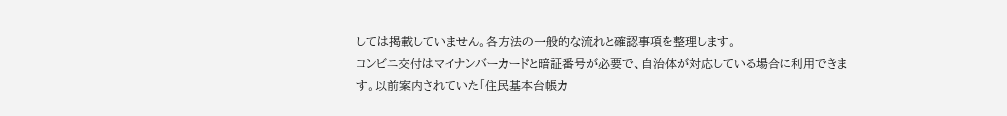しては掲載していません。各方法の一般的な流れと確認事項を整理します。
コンビニ交付はマイナンバーカードと暗証番号が必要で、自治体が対応している場合に利用できます。以前案内されていた「住民基本台帳カ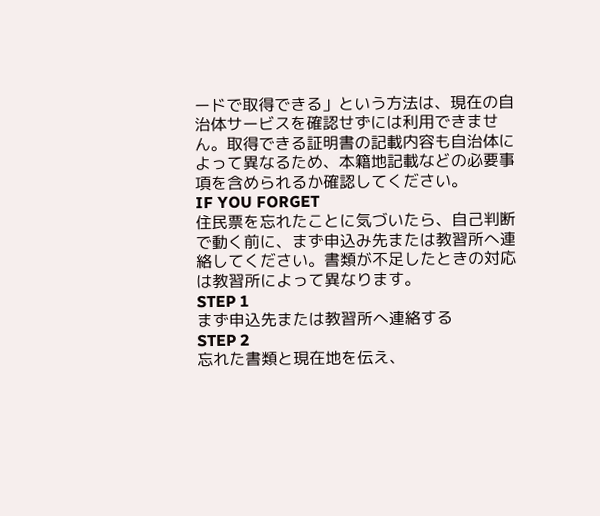ードで取得できる」という方法は、現在の自治体サービスを確認せずには利用できません。取得できる証明書の記載内容も自治体によって異なるため、本籍地記載などの必要事項を含められるか確認してください。
IF YOU FORGET
住民票を忘れたことに気づいたら、自己判断で動く前に、まず申込み先または教習所へ連絡してください。書類が不足したときの対応は教習所によって異なります。
STEP 1
まず申込先または教習所へ連絡する
STEP 2
忘れた書類と現在地を伝え、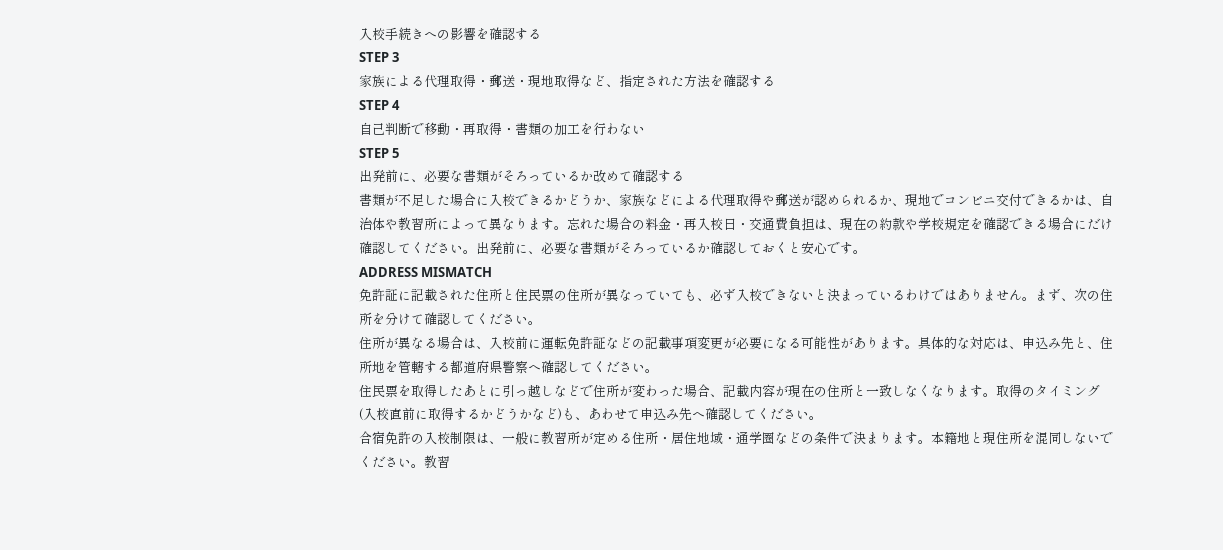入校手続きへの影響を確認する
STEP 3
家族による代理取得・郵送・現地取得など、指定された方法を確認する
STEP 4
自己判断で移動・再取得・書類の加工を行わない
STEP 5
出発前に、必要な書類がそろっているか改めて確認する
書類が不足した場合に入校できるかどうか、家族などによる代理取得や郵送が認められるか、現地でコンビニ交付できるかは、自治体や教習所によって異なります。忘れた場合の料金・再入校日・交通費負担は、現在の約款や学校規定を確認できる場合にだけ確認してください。出発前に、必要な書類がそろっているか確認しておくと安心です。
ADDRESS MISMATCH
免許証に記載された住所と住民票の住所が異なっていても、必ず入校できないと決まっているわけではありません。まず、次の住所を分けて確認してください。
住所が異なる場合は、入校前に運転免許証などの記載事項変更が必要になる可能性があります。具体的な対応は、申込み先と、住所地を管轄する都道府県警察へ確認してください。
住民票を取得したあとに引っ越しなどで住所が変わった場合、記載内容が現在の住所と一致しなくなります。取得のタイミング(入校直前に取得するかどうかなど)も、あわせて申込み先へ確認してください。
合宿免許の入校制限は、一般に教習所が定める住所・居住地域・通学圏などの条件で決まります。本籍地と現住所を混同しないでください。教習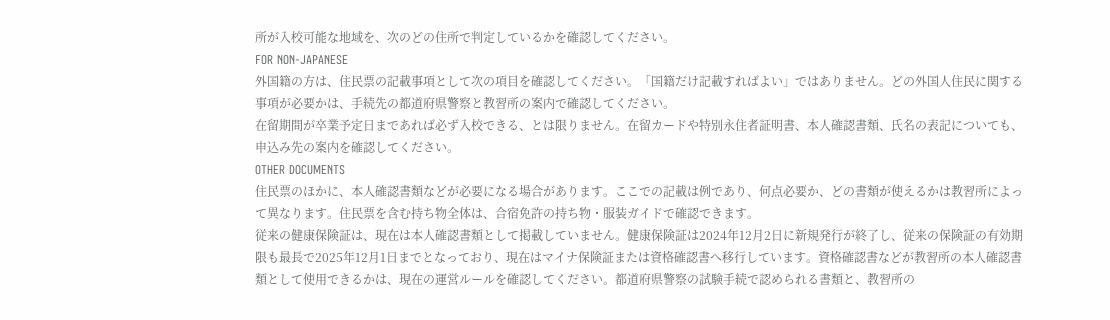所が入校可能な地域を、次のどの住所で判定しているかを確認してください。
FOR NON-JAPANESE
外国籍の方は、住民票の記載事項として次の項目を確認してください。「国籍だけ記載すればよい」ではありません。どの外国人住民に関する事項が必要かは、手続先の都道府県警察と教習所の案内で確認してください。
在留期間が卒業予定日まであれば必ず入校できる、とは限りません。在留カードや特別永住者証明書、本人確認書類、氏名の表記についても、申込み先の案内を確認してください。
OTHER DOCUMENTS
住民票のほかに、本人確認書類などが必要になる場合があります。ここでの記載は例であり、何点必要か、どの書類が使えるかは教習所によって異なります。住民票を含む持ち物全体は、合宿免許の持ち物・服装ガイドで確認できます。
従来の健康保険証は、現在は本人確認書類として掲載していません。健康保険証は2024年12月2日に新規発行が終了し、従来の保険証の有効期限も最長で2025年12月1日までとなっており、現在はマイナ保険証または資格確認書へ移行しています。資格確認書などが教習所の本人確認書類として使用できるかは、現在の運営ルールを確認してください。都道府県警察の試験手続で認められる書類と、教習所の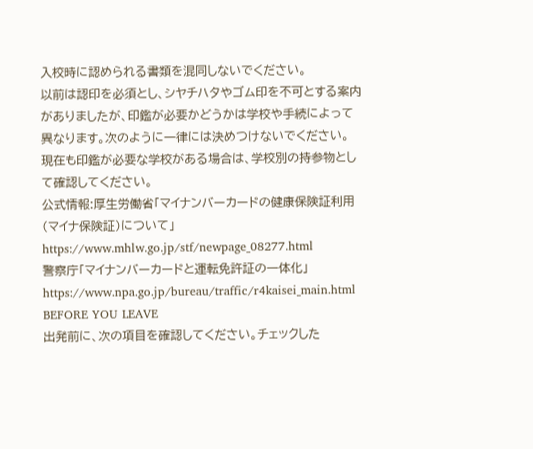入校時に認められる書類を混同しないでください。
以前は認印を必須とし、シヤチハタやゴム印を不可とする案内がありましたが、印鑑が必要かどうかは学校や手続によって異なります。次のように一律には決めつけないでください。
現在も印鑑が必要な学校がある場合は、学校別の持参物として確認してください。
公式情報:厚生労働省「マイナンバーカードの健康保険証利用(マイナ保険証)について」
https://www.mhlw.go.jp/stf/newpage_08277.html
警察庁「マイナンバーカードと運転免許証の一体化」
https://www.npa.go.jp/bureau/traffic/r4kaisei_main.html
BEFORE YOU LEAVE
出発前に、次の項目を確認してください。チェックした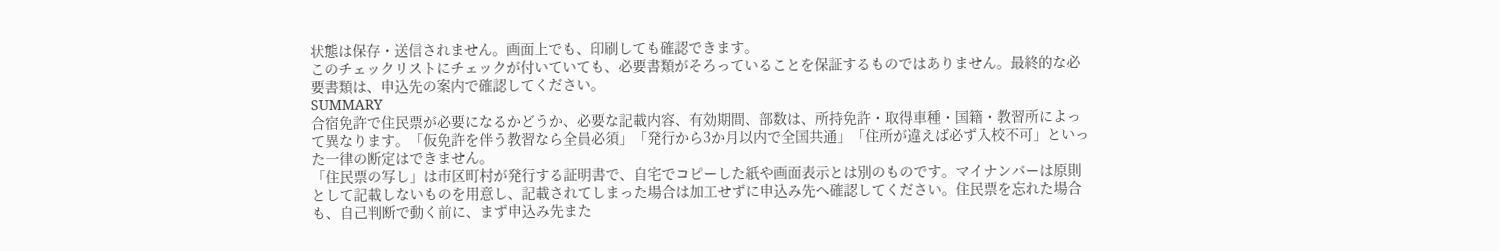状態は保存・送信されません。画面上でも、印刷しても確認できます。
このチェックリストにチェックが付いていても、必要書類がそろっていることを保証するものではありません。最終的な必要書類は、申込先の案内で確認してください。
SUMMARY
合宿免許で住民票が必要になるかどうか、必要な記載内容、有効期間、部数は、所持免許・取得車種・国籍・教習所によって異なります。「仮免許を伴う教習なら全員必須」「発行から3か月以内で全国共通」「住所が違えば必ず入校不可」といった一律の断定はできません。
「住民票の写し」は市区町村が発行する証明書で、自宅でコピーした紙や画面表示とは別のものです。マイナンバーは原則として記載しないものを用意し、記載されてしまった場合は加工せずに申込み先へ確認してください。住民票を忘れた場合も、自己判断で動く前に、まず申込み先また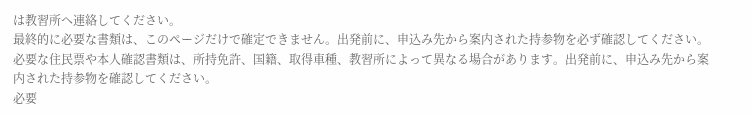は教習所へ連絡してください。
最終的に必要な書類は、このページだけで確定できません。出発前に、申込み先から案内された持参物を必ず確認してください。
必要な住民票や本人確認書類は、所持免許、国籍、取得車種、教習所によって異なる場合があります。出発前に、申込み先から案内された持参物を確認してください。
必要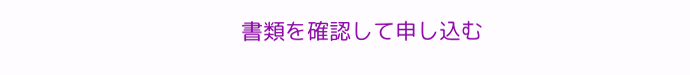書類を確認して申し込む